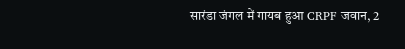सारंडा जंगल में गायब हुआ CRPF जवान, 2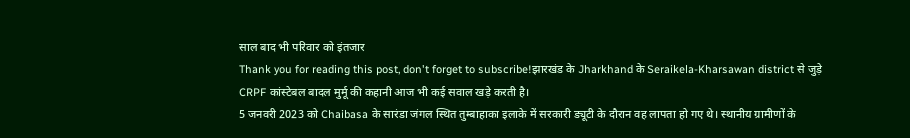साल बाद भी परिवार को इंतजार
Thank you for reading this post, don't forget to subscribe!झारखंड के Jharkhand के Seraikela-Kharsawan district से जुड़े CRPF कांस्टेबल बादल मुर्मू की कहानी आज भी कई सवाल खड़े करती है।
5 जनवरी 2023 को Chaibasa के सारंडा जंगल स्थित तुम्बाहाका इलाके में सरकारी ड्यूटी के दौरान वह लापता हो गए थे। स्थानीय ग्रामीणों के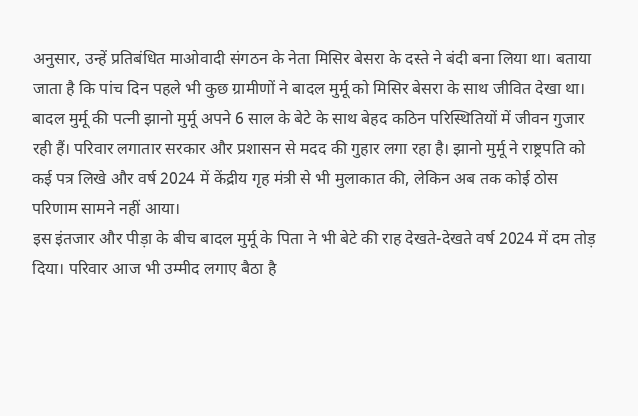अनुसार, उन्हें प्रतिबंधित माओवादी संगठन के नेता मिसिर बेसरा के दस्ते ने बंदी बना लिया था। बताया जाता है कि पांच दिन पहले भी कुछ ग्रामीणों ने बादल मुर्मू को मिसिर बेसरा के साथ जीवित देखा था।
बादल मुर्मू की पत्नी झानो मुर्मू अपने 6 साल के बेटे के साथ बेहद कठिन परिस्थितियों में जीवन गुजार रही हैं। परिवार लगातार सरकार और प्रशासन से मदद की गुहार लगा रहा है। झानो मुर्मू ने राष्ट्रपति को कई पत्र लिखे और वर्ष 2024 में केंद्रीय गृह मंत्री से भी मुलाकात की, लेकिन अब तक कोई ठोस परिणाम सामने नहीं आया।
इस इंतजार और पीड़ा के बीच बादल मुर्मू के पिता ने भी बेटे की राह देखते-देखते वर्ष 2024 में दम तोड़ दिया। परिवार आज भी उम्मीद लगाए बैठा है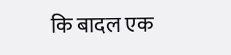कि बादल एक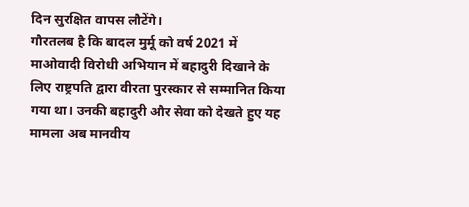दिन सुरक्षित वापस लौटेंगे।
गौरतलब है कि बादल मुर्मू को वर्ष 2021 में माओवादी विरोधी अभियान में बहादुरी दिखाने के लिए राष्ट्रपति द्वारा वीरता पुरस्कार से सम्मानित किया गया था। उनकी बहादुरी और सेवा को देखते हुए यह मामला अब मानवीय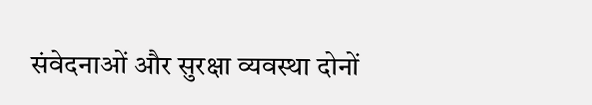संवेदनाओं और सुरक्षा व्यवस्था दोनों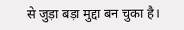से जुड़ा बड़ा मुद्दा बन चुका है।